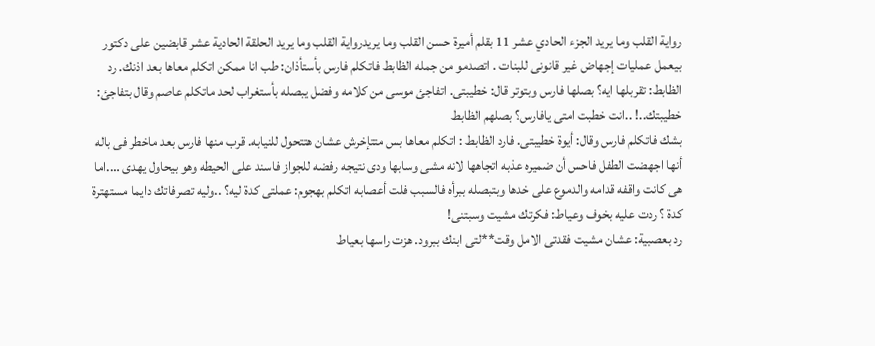رواية القلب وما يريد الجزء الحادي عشر 11 بقلم أميرة حسن القلب وما يريدرواية القلب وما يريد الحلقة الحادية عشر قابضين على دكتور بيعمل عمليات إجهاض غير قانونى للبنات . اتصدمو من جمله الظابط فاتكلم فارس بأستأذان: طب انا ممكن اتكلم معاها بعد اذنك. رد الظابط: تقربلها ايه؟ بصلها فارس وبتوتر قال: خطيبتى. اتفاجئ موسى من كلامه وفضل يبصله بأستغراب لحد ماتكلم عاصم وقال بتفاجئ: خطيبتك..! ..انت خطبت امتى يافارس؟ بصلهم الظابط
بشك فاتكلم فارس وقال: أيوة خطيبتى. فارد الظابط : اتكلم معاها بس متتإخرش عشان هتتحول للنيابه. قرب منها فارس بعد ماخطر فى باله أنها اجهضت الطفل فاحس أن ضميره عذبه اتجاهها لانه مشى وسابها ودى نتيجه رفضه للجواز فاسند على الحيطه وهو بيحاول يهدى ….اما هى كانت واقفه قدامه والدموع على خدها وبتبصله ببرأه فالسبب فلت أعصابه اتكلم بهجوم: عملتى كدة ليه؟ ..وليه تصرفاتك دايما مستهترة كدة ؟ ردت عليه بخوف وعياط: فكرتك مشيت وسبتنى!
رد بعصبية: عشان مشيت فقدتى الامل وقت**لتى ابنك ببرود. هزت راسها بعياط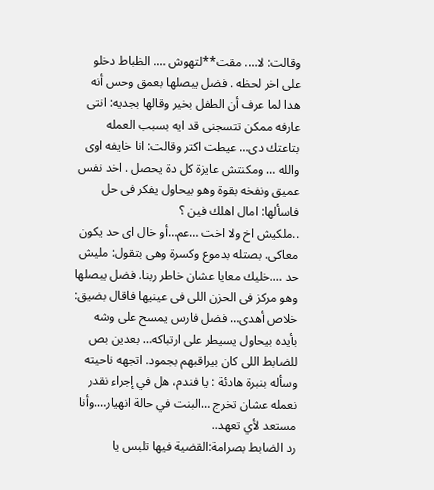وقالت: لا…. مقت**لتهوش …. الظباط دخلو على اخر لحظه . فضل يبصلها بعمق وحس أنه هدا لما عرف أن الطفل بخير وقالها بجديه: انتى عارفه ممكن تتسجنى قد ايه بسبب العمله بتاعتك دى… عيطت اكتر وقالت: انا خايفه اوى والله … ومكنتش عايزة كل دة يحصل . اخد نفس عميق ونفخه بقوة وهو بيحاول يفكر فى حل فاسألها: امال اهلك فين ؟
..ملكيش اخ ولا اخت …عم…أو خال اى حد يكون معاكى. بصتله بدموع وكسرة وهى بتقول: مليش حد ….خليك معايا عشان خاطر ربنا. فضل يبصلها وهو مركز فى الحزن اللى فى عينيها فاقال بضيق: خلاص أهدى… فضل فارس يمسح على وشه بأيده بيحاول يسيطر على ارتباكه… بعدين بص للضابط اللى كان بيراقبهم بجمود. اتجهه ناحيته وسأله بنبرة هادئة : يا فندم، هل في إجراء نقدر نعمله عشان تخرج …البنت في حالة انهيار….وأنا مستعد لأي تعهد..
رد الضابط بصرامة:القضية فيها تلبس يا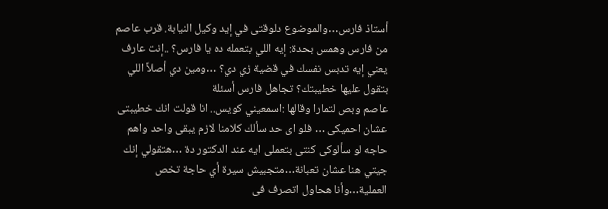أستاذ فارس…والموضوع دلوقتى في إيد وكيل النيابة. قرب عاصم من فارس وهمس بحدة: إيه اللي بتعمله ده يا فارس؟ ..إنت عارف يعني إيه تدبس نفسك في قضية زي دي؟ …ومين دي أصلاً اللي بتقول عليها خطيبتك؟ تجاهل فارس أسئلة
عاصم وبص لتمارا وقالها :اسمعيني كويس.. انا قولت انك خطيبتى عشان احميكى … فلو اى حد سألك كلامنا لازم يبقى واحد واهم حاجه لو سألوكى كنتى بتعملى ايه عند الدكتور دة …هتقولي إنك جيتي هنا عشان تعبانة…متجبيش سيرة أي حاجة تخص العملية…وأنا هحاول اتصرف فى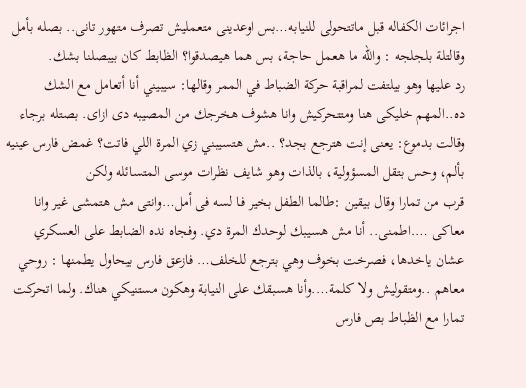اجرائات الكفاله قبل ماتتحولى للنيابه…بس اوعدينى متعمليش تصرف متهور تانى.. بصله بأمل وقالتلة بلجلجه : والله ما هعمل حاجة، بس هما هيصدقوا؟ الظابط كان بيبصلنا بشك.
رد عليها وهو بيلتفت لمراقبة حركة الضباط في الممر وقالها: سيبيني أنا أتعامل مع الشك ده..المهم خليكى هنا ومتتحركيش وانا هشوف هخرجك من المصيبه دى ازاى. بصتله برجاء وقالت بدموع: يعنى إنت هترجع بجد؟ ..مش هتسيبني زي المرة اللي فاتت؟ غمض فارس عينيه بألم، وحس بتقل المسؤولية، بالذات وهو شايف نظرات موسى المتسائله ولكن
قرب من تمارا وقال بيقين :طالما الطفل بخير فـا لسه فى أمل…وانتى مش هتمشى غير وانا معاكى ….اطمنى.. أنا مش هسيبك لوحدك المرة دي. وفجاه نده الضابط على العسكري عشان ياخدها، فصرخت بخوف وهي بترجع للخلف… فازعق فارس بيحاول يطمنها : روحي معاهم ..ومتقوليش ولا كلمة….وأنا هسبقك على النيابة وهكون مستنيكي هناك. ولما اتحركت تمارا مع الظباط بص فارس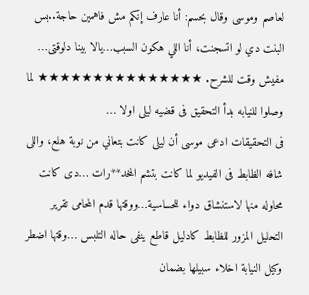لعاصم وموسى وقال بحسم: أنا عارف إنكم مش فاهمين حاجة..بس البنت دي لو اتسجنت، أنا اللي هكون السبب…يالا بينا دلوقتى… مفيش وقت للشرح. ★★★★★★★★★★★★★★★ لما وصلوا للنيابه بدأ التحقيق فى قضيه ليلى اولا …
فى التحقيقات ادعى موسى أن ليلى كانت بتعاني من نوبة هلع، واللى شافه الظابط فى الفيديو لما كانت بتشم المخد**رات …دى كانت محاوله منها لاستنشاق دواء للحساسية…ووقتها قدم المحامى تقرير التحليل المزور للظابط كادليل قاطع ينفى حاله التلبس …وقتها اضطر وكيل النيابة اخلاء سبيلها بضمان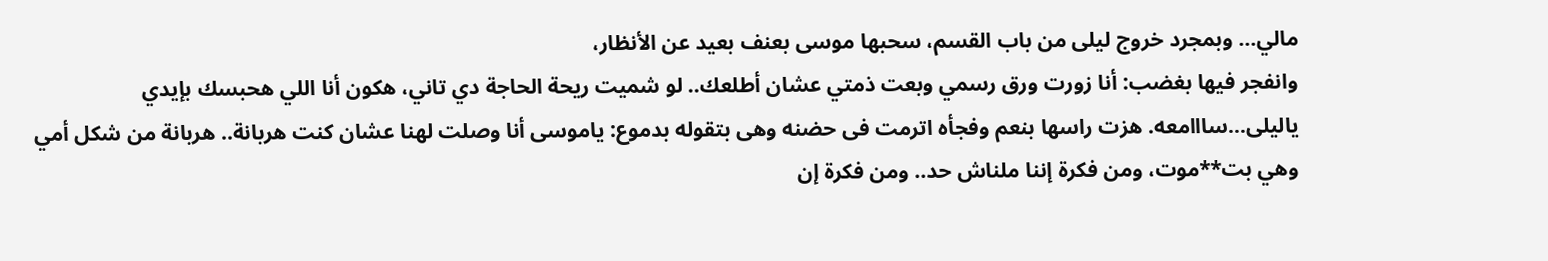مالي… وبمجرد خروج ليلى من باب القسم، سحبها موسى بعنف بعيد عن الأنظار،
وانفجر فيها بغضب: أنا زورت ورق رسمي وبعت ذمتي عشان أطلعك.. لو شميت ريحة الحاجة دي تاني، هكون أنا اللي هحبسك بإيدي ياليلى…سااامعه. هزت راسها بنعم وفجأه اترمت فى حضنه وهى بتقوله بدموع: ياموسى أنا وصلت لهنا عشان كنت هربانة.. هربانة من شكل أمي وهي بت**موت، ومن فكرة إننا ملناش حد.. ومن فكرة إن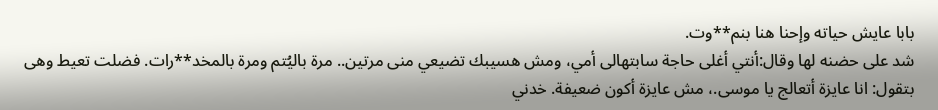بابا عايش حياته وإحنا هنا بنم**وت.
شد على حضنه لها وقال:أنتي أغلى حاجة سابتهالى أمي، ومش هسيبك تضيعي منى مرتين.. مرة باليُتم ومرة بالمخد**رات. فضلت تعيط وهى بتقول: انا عايزة أتعالج يا موسى.، مش عايزة أكون ضعيفة. خدني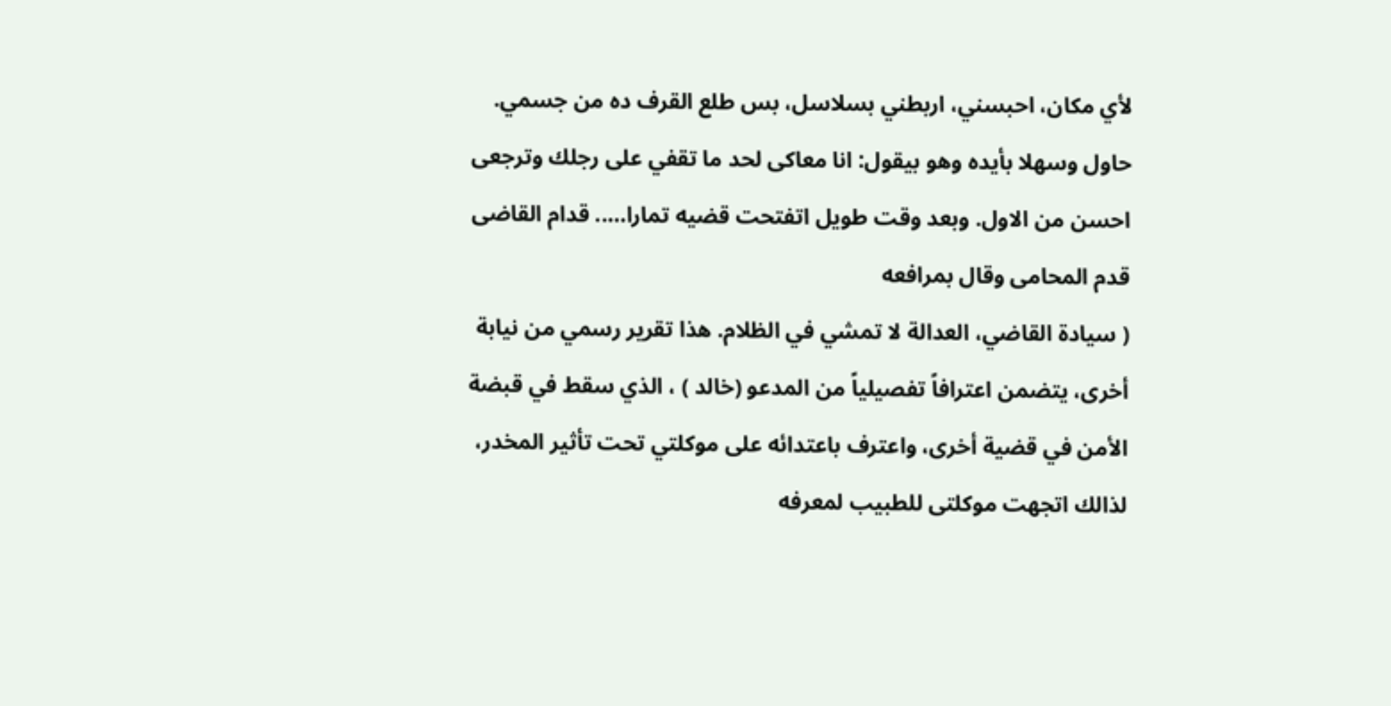لأي مكان، احبسني، اربطني بسلاسل، بس طلع القرف ده من جسمي. حاول وسهلا بأيده وهو بيقول: انا معاكى لحد ما تقفي على رجلك وترجعى احسن من الاول. وبعد وقت طويل اتفتحت قضيه تمارا….. قدام القاضى قدم المحامى وقال بمرافعه
( سيادة القاضي، العدالة لا تمشي في الظلام. هذا تقرير رسمي من نيابة أخرى، يتضمن اعترافاً تفصيلياً من المدعو (خالد ) ، الذي سقط في قبضة الأمن في قضية أخرى، واعترف باعتدائه على موكلتي تحت تأثير المخدر، لذالك اتجهت موكلتى للطبيب لمعرفه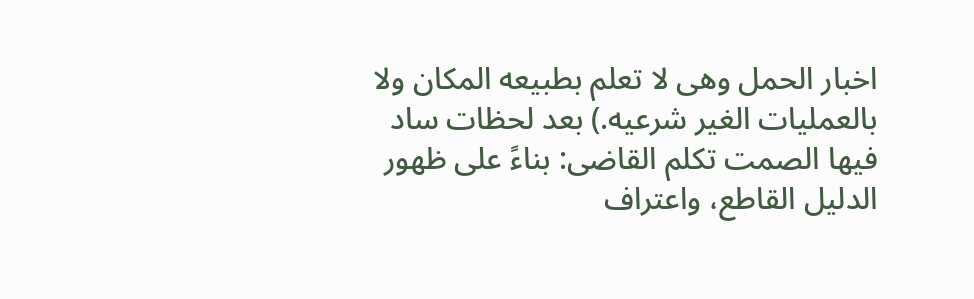اخبار الحمل وهى لا تعلم بطبيعه المكان ولا بالعمليات الغير شرعيه.) بعد لحظات ساد
فيها الصمت تكلم القاضى: بناءً على ظهور الدليل القاطع، واعتراف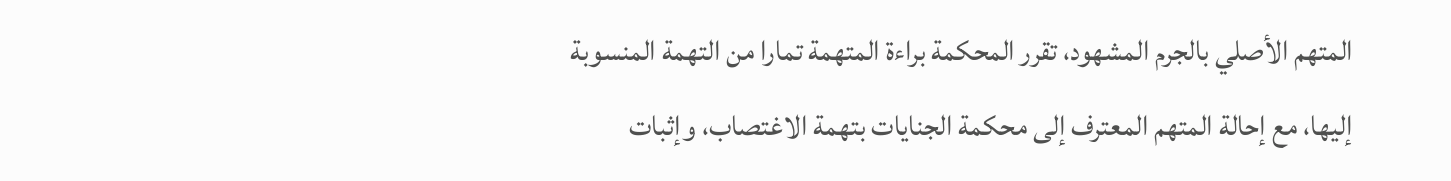المتهم الأصلي بالجرم المشهود، تقرر المحكمة براءة المتهمة تمارا من التهمة المنسوبة إليها، مع إحالة المتهم المعترف إلى محكمة الجنايات بتهمة الاغتصاب، وإثبات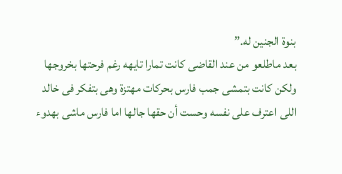بنوة الجنين له.”
بعد ماطلعو من عند القاضى كانت تمارا تايهه رغم فرحتها بخروجها ولكن كانت بتمشى جمب فارس بحركات مهتزة وهى بتفكر فى خالد اللى اعترف على نفسه وحست أن حقها جالها اما فارس ماشى بهدوء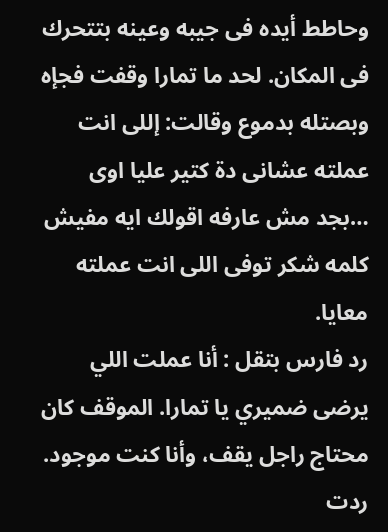وحاطط أيده فى جيبه وعينه بتتحرك فى المكان. لحد ما تمارا وقفت فجإه وبصتله بدموع وقالت: إللى انت عملته عشانى دة كتير عليا اوى …بجد مش عارفه اقولك ايه مفيش كلمه شكر توفى اللى انت عملته معايا.
رد فارس بتقل : أنا عملت اللي يرضى ضميري يا تمارا. الموقف كان محتاج راجل يقف، وأنا كنت موجود. ردت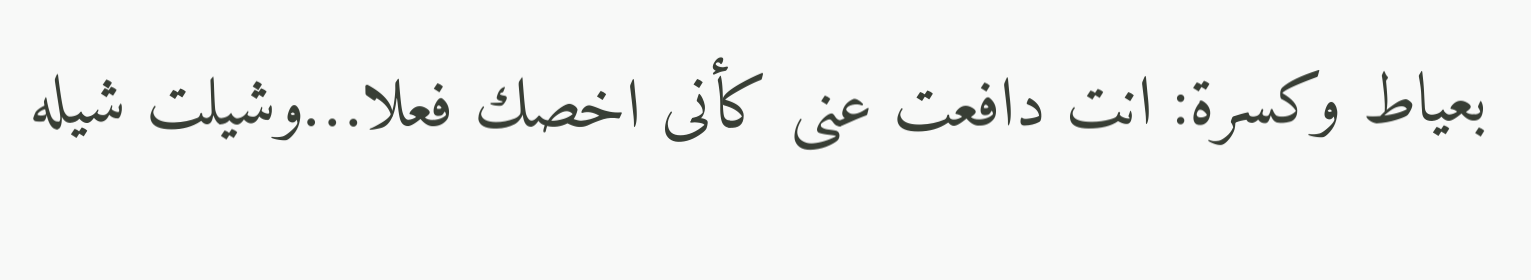بعياط وكسرة: انت دافعت عنى كأنى اخصك فعلا…وشيلت شيله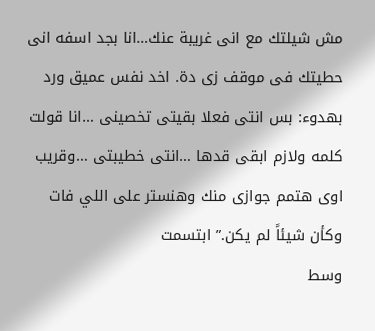مش شيلتك مع انى غريبة عنك…انا بجد اسفه انى حطيتك فى موقف زى دة. اخد نفس عميق ورد بهدوء: بس انتى فعلا بقيتى تخصينى …انا قولت كلمه ولازم ابقى قدها …انتى خطيبتى …وقريب اوى هتمم جوازى منك وهنستر على اللي فات وكأن شيئاً لم يكن.” ابتسمت
وسط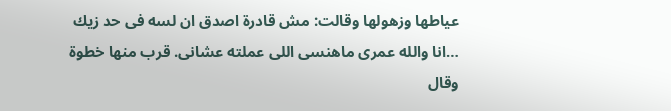عياطها وزهولها وقالت: مش قادرة اصدق ان لسه فى حد زيك …انا والله عمرى ماهنسى اللى عملته عشانى. قرب منها خطوة وقال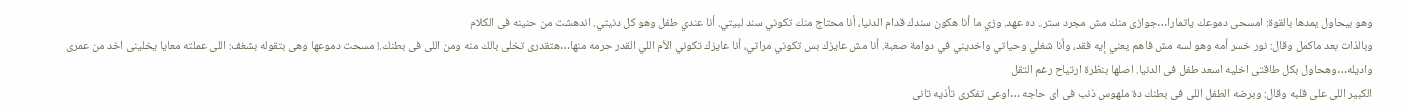وهو بيحاول يمدها بالقوة: امسحى دموعك ياتمارا…جوازى منك مش مجرد ستر.. ده عهد. وزي ما أنا هكون سندك قدام الدنيا، أنا محتاج منك تكوني سند لبيتي. أنا عندي طفل وهو كل دنيتي. اندهشت من حنينه فى الكلام
وبالذات بعد ماكمل وقال: نور خسر أمه وهو لسه مش فاهم يعني إيه فقد، وأنا شغلي وحياتي واخديني في دوامة صعبة. أنا مش عايزك بس تكوني مراتي، أنا عايزك تكوني الأم اللي القدر حرمه منها…هتقدرى تخلى بالك منه ومن اللى فى بطنك.! مسحت دموعها وهى بتقوله بشغف: اللى عملته معايا يخلينى اخد من عمرى واديله…وهحاول بكل طاقتى اخليه اسعد طفل فى الدنيا. اصلها بنظرة ارتياح رغم التقل
الكبير اللى على قلبه وقال: وبرضه الطفل اللى فى بطنك دة ملهوس ذنب فى اى حاجه …اوعى تفكرى تأذيه تانى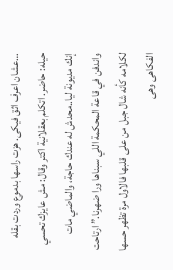…عشان اعرف اثق فيكى. هزت راسها بدموع وردت بقله حيله: حاضر. اتكلم بعقلانية اكتر وقال: مش عايزك تحسي إنك مديونة ليا..محدش له عندك حاجة، والماضي مات واندفن في قاعة المحكمة اللي سبناها ورا ضهرنا.” ارتاحت لكلامه كأنه شال جبل من على قلبها فالاول مرة تظهر حسها الفكاهى وهى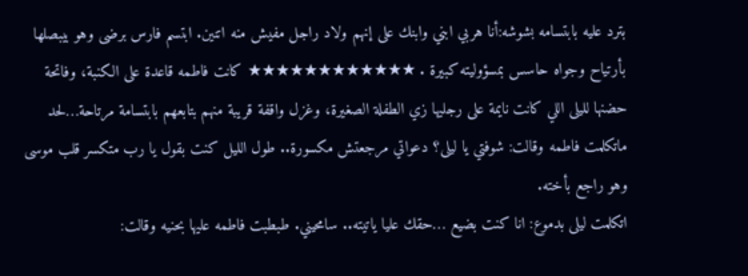بترد عليه بابتسامه بشوشه:أنا هربي ابني وابنك على إنهم ولاد راجل مفيش منه اتنين. ابتسم فارس برضى وهو بيبصلها بأرتياح وجواه حاسس بمسؤوليته كبيرة . ★★★★★★★★★★★★ كانت فاطمه قاعدة على الكنبة، وفاتحة حضنها لليلى اللي كانت نايمة على رجليها زي الطفلة الصغيرة، وغزل واقفة قريبة منهم بتابعهم بابتسامة مرتاحة…لحد ماتكلمت فاطمه وقالت: شوفتي يا ليلى؟ دعواتي مرجعتش مكسورة.. طول الليل كنت بقول يا رب متكسر قلب موسى وهو راجع بأخته.
اتكلمت ليلى بدموع: انا كنت بضيع …حقك عليا ياتيته.. سامحيني. طبطبت فاطمه عليها بحنيه وقالت: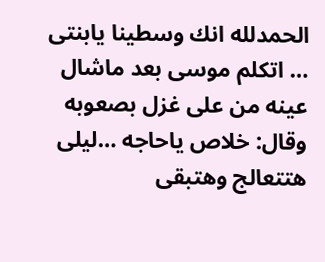الحمدلله انك وسطينا يابنتى … اتكلم موسى بعد ماشال عينه من على غزل بصعوبه وقال: خلاص ياحاجه …ليلى هتتعالج وهتبقى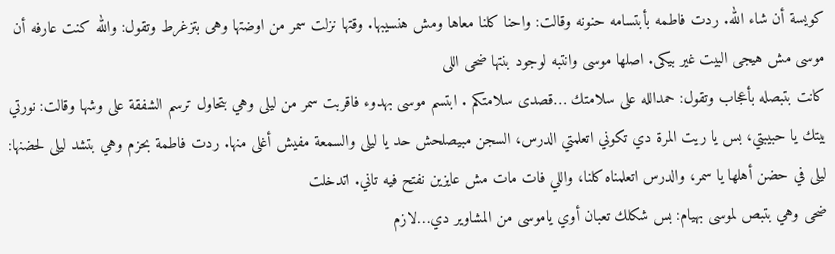كويسة أن شاء الله. ردت فاطمه بأبتسامه حنونه وقالت: واحنا كلنا معاها ومش هنسيبها. وقتها نزلت سمر من اوضتها وهى بتزغرط وتقول: والله كنت عارفه أن موسى مش هيجى البيت غير بيكى. اصلها موسى وانتبه لوجود بنتها ضحى اللى
كانت بتبصله بأعجاب وتقول: حمدالله على سلامتك …قصدى سلامتكم . ابتسم موسى بهدوء فاقربت سمر من ليلى وهي بتحاول ترسم الشفقة على وشها وقالت: نورتي بيتك يا حبيبتي، بس يا ريت المرة دي تكوني اتعلمتي الدرس، السجن مبيصلحش حد يا ليلى والسمعة مفيش أغلى منها. ردت فاطمة بحزم وهي بتشد ليلى لحضنها: ليلى في حضن أهلها يا سمر، والدرس اتعلمناه كلنا، واللي فات مات مش عايزين نفتح فيه تاني. اتدخلت
ضحى وهي بتبص لموسى بهيام: بس شكلك تعبان أوي ياموسى من المشاوير دي…لازم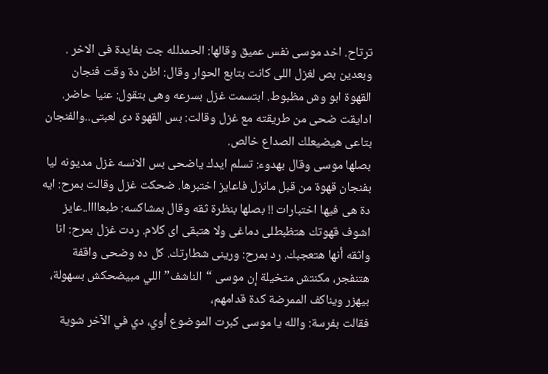ترتاح. اخد موسى نفس عميق وقالها: الحمدلله جت بفايدة فى الاخر . وبعدين بص لغزل اللى كانت بتابع الحوار وقال: اظن دة وقت فنجان القهوة ابو وش مظبوط. ابتسمت غزل بسرعه وهى بتقول: عنيا حاضر. ادايقت ضحى من طريقته مع غزل وقالت: بس القهوة دى لعبتى..والفنجان بتاعى هيضيعلك الصداع خالص.
بصلها موسى وقال بهدوء: تسلم ايدك ياضحى بس الانسه غزل مديونه ليا بفنجان قهوة من قبل مانزل فاعايز اختبرها. ضحكت غزل وقالت بمرح: ايه دة هى فيها اختبارات !! بصلها بنظرة ثقه وقال بمشاكسه: طبعاااا..عايز اشوف قهوتك هتظبطلى دماغى ولا هتبقى اى كلام. ردت غزل بمرح: انا واثقه أنها هتعجبك. رد بمرح: ورينى شطارتك. كل ده وضحى واقفة هتنفجر، مكنتش متخيلة إن موسى “الناشف” اللي مبيضحكش بسهولة، بيهزر ويناكف الممرضة كدة قدامهم،
فقالت بفرسة: والله يا موسى كبرت الموضوع أوي، دي في الآخر شوية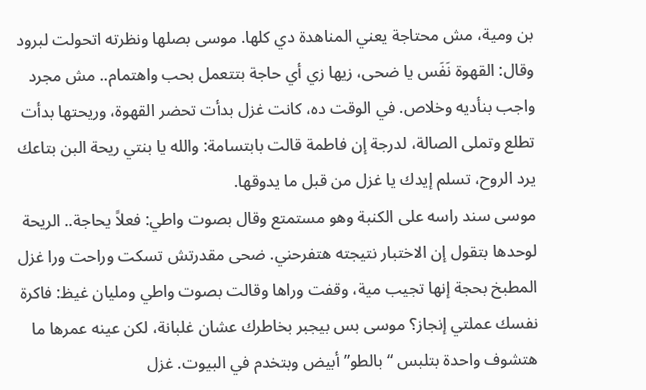بن ومية، مش محتاجة يعني المناهدة دي كلها. موسى بصلها ونظرته اتحولت لبرود وقال: القهوة نَفَس يا ضحى، زيها زي أي حاجة بتتعمل بحب واهتمام.. مش مجرد واجب بنأديه وخلاص. في الوقت ده، كانت غزل بدأت تحضر القهوة، وريحتها بدأت تطلع وتملى الصالة، لدرجة إن فاطمة قالت بابتسامة: والله يا بنتي ريحة البن بتاعك يرد الروح، تسلم إيدك يا غزل من قبل ما يدوقها.
موسى سند راسه على الكنبة وهو مستمتع وقال بصوت واطي: فعلاً يحاجة.. الريحة لوحدها بتقول إن الاختبار نتيجته هتفرحني. ضحى مقدرتش تسكت وراحت ورا غزل المطبخ بحجة إنها تجيب مية، وقفت وراها وقالت بصوت واطي ومليان غيظ: فاكرة نفسك عملتي إنجاز؟ موسى بس بيجبر بخاطرك عشان غلبانة، لكن عينه عمرها ما هتشوف واحدة بتلبس “بالطو” أبيض وبتخدم في البيوت. غزل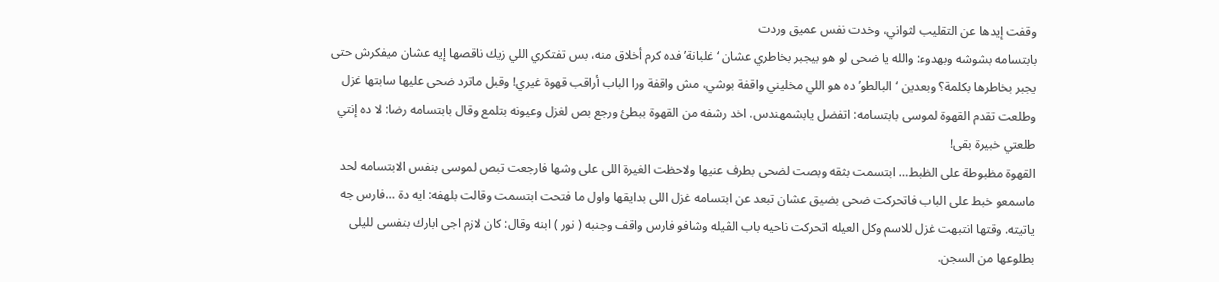وقفت إيدها عن التقليب لثواني، وخدت نفس عميق وردت
بابتسامه بشوشه وبهدوء: والله يا ضحى لو هو بيجبر بخاطري عشان ‘غلبانة’ فده كرم أخلاق منه، بس تفتكري اللي زيك ناقصها إيه عشان ميفكرش حتى يجبر بخاطرها بكلمة؟ وبعدين ‘البالطو’ ده هو اللي مخليني واقفة بوشي، مش واقفة ورا الباب أراقب قهوة غيري! وقبل ماترد ضحى عليها سابتها غزل وطلعت تقدم القهوة لموسى بابتسامه: اتفضل يابشمهندس. اخد رشفه من القهوة ببطئ ورجع بص لغزل وعيونه بتلمع وقال بابتسامه رضا: لا ده إنتي طلعتي خبيرة بقى!
القهوة مظبوطة على الظبط… ابتسمت بثقه وبصت لضحى بطرف عنيها ولاحظت الغيرة اللى على وشها فارجعت تبص لموسى بنفس الابتسامه لحد ماسمعو خبط على الباب فاتحركت ضحى بضيق عشان تبعد عن ابتسامه غزل اللى بدايقها واول ما فتحت ابتسمت وقالت بلهفه: ايه دة …فارس جه ياتيته. وقتها انتبهت غزل للاسم وكل العيله اتحركت ناحيه باب الڤيله وشافو فارس واقف وجنبه ( نور ) ابنه وقال: كان لازم اجى ابارك بنفسى لليلى بطلوعها من السجن.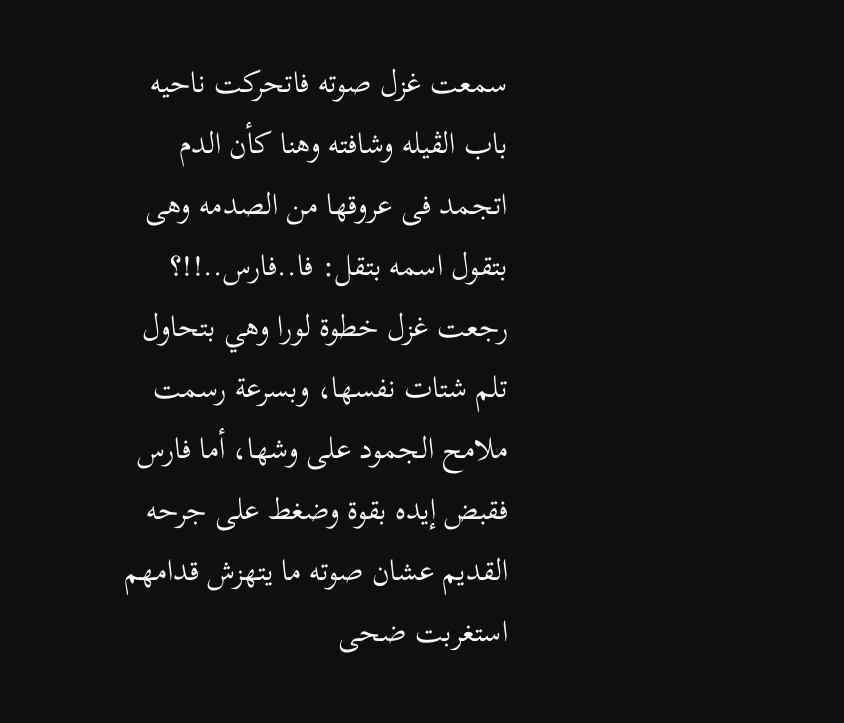سمعت غزل صوته فاتحركت ناحيه باب الڤيله وشافته وهنا كأن الدم اتجمد فى عروقها من الصدمه وهى بتقول اسمه بتقل: فا..فارس..!!؟ رجعت غزل خطوة لورا وهي بتحاول تلم شتات نفسها، وبسرعة رسمت ملامح الجمود على وشها، أما فارس فقبض إيده بقوة وضغط على جرحه القديم عشان صوته ما يتهزش قدامهم استغربت ضحى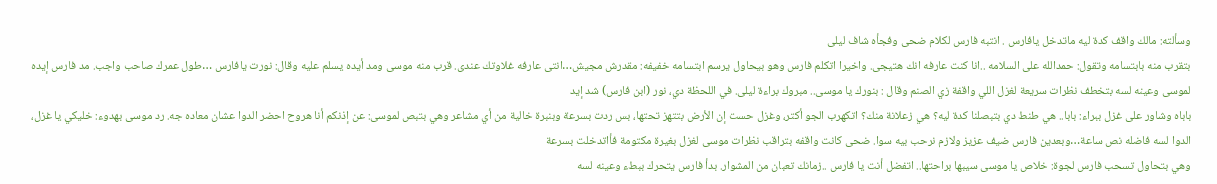وسألته: مالك واقف كدة ليه ماتدخل يافارس . انتبه فارس لكلام ضحى وفجأه شاف ليلى
بتقرب منه بابتسامه وتقول: حمدالله على السلامه ..انا كنت عارفه انك هتيجى. واخيرا اتكلم فارس وهو بيحاول يرسم ابتسامه خفيفه: مقدرش مجيش…انتى عارفه غلاوتك عندى. قرب منه موسى ومد أيده يسلم عليه وقال: نورت يافارس …طول عمرك صاحب واجب. مد فارس إيده لموسى وعينه لسه بتخطف نظرات سريعة لغزل اللي واقفة زي الصنم وقال : بنورك يا موسى.. مبروك براءة ليلى. في اللحظة دي، نور (ابن فارس) شد إيد
باباه وشاور على غزل ببراء: بابا.. هي طنط دي بتبصلنا كدة ليه؟ هي زعلانة منك؟ اتكهرب الجو أكتر، وغزل حست إن الأرض بتتهز تحتها، بس ردت بسرعة وبنبرة خالية من أي مشاعر وهي بتبص لموسى: عن إذنكم أنا هروح احضر الدوا عشان معاده جه. رد موسى بهدوء: خليكي يا غزل، الدوا لسه فاضله نص ساعة…وبعدين فارس ضيف عزيز ولازم نرحب بيه سوا. ضحى كانت واقفه بتراقب نظرات موسى لغزل بغيرة مكتومة فأاتدخلت بسرعة
وهي بتحاول تسحب فارس لجوة: خلاص يا موسى سيبها براحتها.. اتفضل أنت يا فارس ..زمانك تعبان من المشوار. بدأ فارس يتحرك ببطء وعينه لسه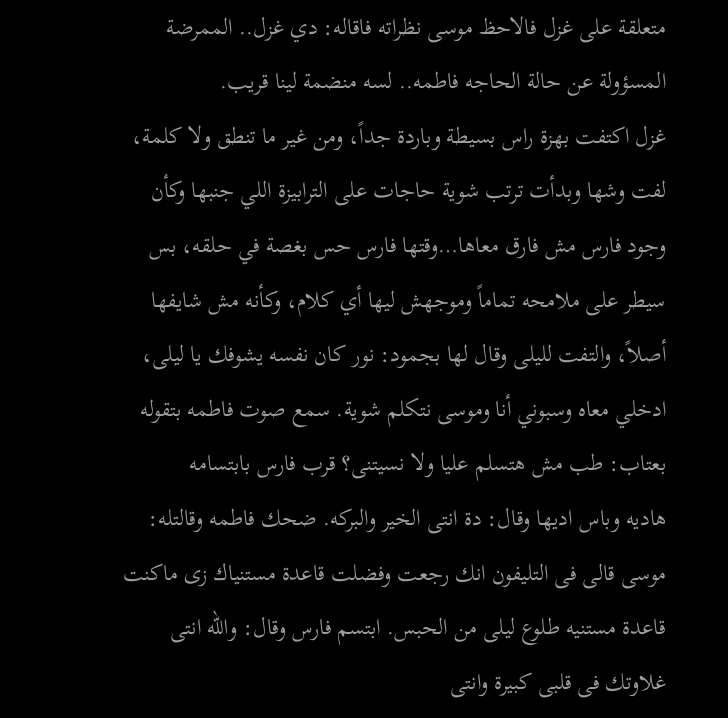متعلقة على غزل فالاحظ موسى نظراته فاقاله: دي غزل.. الممرضة المسؤولة عن حالة الحاجه فاطمه.. لسه منضمة لينا قريب.
غزل اكتفت بهزة راس بسيطة وباردة جداً، ومن غير ما تنطق ولا كلمة، لفت وشها وبدأت ترتب شوية حاجات على الترابيزة اللي جنبها وكأن وجود فارس مش فارق معاها…وقتها فارس حس بغصة في حلقه، بس سيطر على ملامحه تماماً وموجهش ليها أي كلام، وكأنه مش شايفها أصلاً، والتفت لليلى وقال لها بجمود: نور كان نفسه يشوفك يا ليلى، ادخلي معاه وسبوني أنا وموسى نتكلم شوية. سمع صوت فاطمه بتقوله بعتاب: طب مش هتسلم عليا ولا نسيتنى؟ قرب فارس بابتسامه
هاديه وباس اديها وقال: دة انتى الخير والبركه. ضحك فاطمه وقالتله: موسى قالى فى التليفون انك رجعت وفضلت قاعدة مستنياك زى ماكنت قاعدة مستنيه طلوع ليلى من الحبس. ابتسم فارس وقال: والله انتى غلاوتك فى قلبى كبيرة وانتى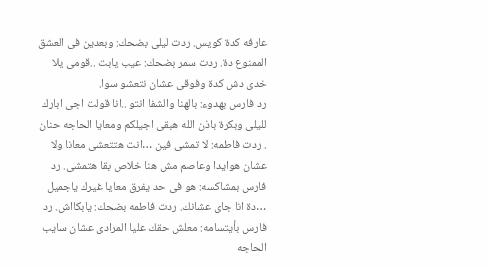عارفه كدة كويس. ردت ليلى بضحك: وبعدين فى العشق الممنوع دة. ردت سمر بضحك: عيب يابت ..قومى يلا خدى دش كدة وفوقى عشان نتعشو سوا.
رد فارس بهدوء: بالهنا والشفا انتو ..انا قولت اجى ابارك لليلى وبكرة باذن الله هبقى اجيلكم ومعايا الحاجه حنان . ردت فاطمه: لا تمشى فين …انت هتتعشى معانا ولا عشان هوايدا وعاصم مش هنا خلاص بقا هتمشى. رد فارس بمشاكسه: هو فى حد يفرق معايا غيرك ياجميل …دة انا جاى عشانك. ردت فاطمه بضحك: يابكااش. رد فارس بأيتسامه: معلش حقك عليا المرادى عشان سايب الحاجه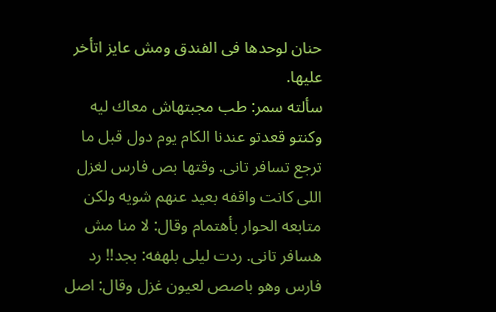حنان لوحدها فى الفندق ومش عايز اتأخر عليها.
سألته سمر: طب مجبتهاش معاك ليه وكنتو قعدتو عندنا الكام يوم دول قبل ما ترجع تسافر تانى. وقتها بص فارس لغزل اللى كانت واقفه بعيد عنهم شويه ولكن متابعه الحوار بأهتمام وقال: لا منا مش هسافر تانى. ردت ليلى بلهفه: بجد!! رد فارس وهو باصص لعيون غزل وقال: اصل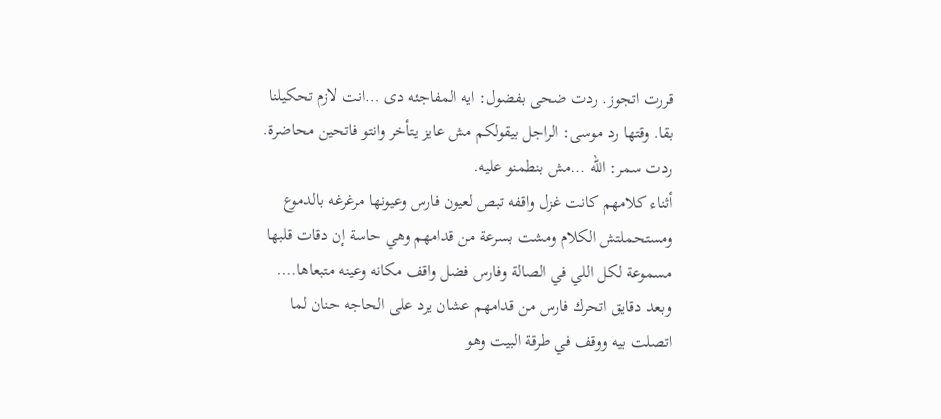قررت اتجوز. ردت ضحى بفضول: ايه المفاجئه دى …انت لازم تحكيلنا بقا. وقتها رد موسى: الراجل بيقولكم مش عايز يتأخر وانتو فاتحين محاضرة. ردت سمر: الله …مش بنطمنو عليه.
أثناء كلامهم كانت غزل واقفه تبص لعيون فارس وعيونها مرغرغه بالدموع ومستحملتش الكلام ومشت بسرعة من قدامهم وهي حاسة إن دقات قلبها مسموعة لكل اللي في الصالة وفارس فضل واقف مكانه وعينه متبعاها….
وبعد دقايق اتحرك فارس من قدامهم عشان يرد على الحاجه حنان لما اتصلت بيه ووقف في طرقة البيت وهو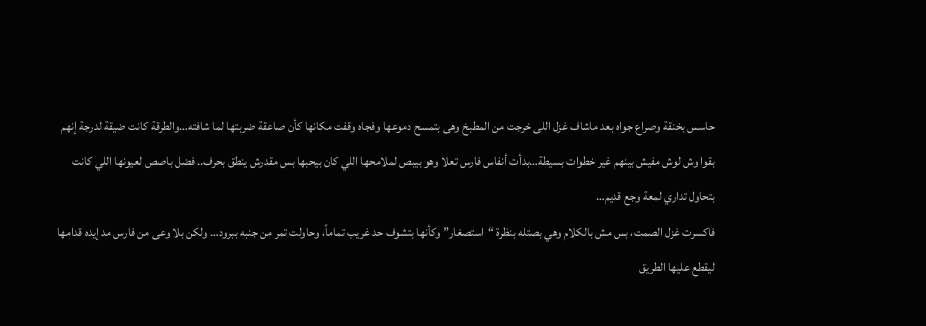حاسس بخنقة وصراع جواه بعد ماشاف غزل اللى خرجت من المطبخ وهى بتمسح دموعها وفجاه وقفت مكانها كأن صاعقة ضربتها لما شافته…والطرقة كانت ضيقة لدرجة إنهم بقوا وش لوش مفيش بينهم غير خطوات بسيطة…بدأت أنفاس فارس تعلا وهو بيبص لملامحها اللي كان بيحبها بس مقدرش ينطق بحرف.. فضل باصص لعيونها اللي كانت بتحاول تداري لمعة وجع قديم…
فاكسرت غزل الصمت، بس مش بالكلام وهي بصتله بنظرة “استصغار” وكأنها بتشوف حد غريب تماماً، وحاولت تمر من جنبه ببرود… ولكن بلا وعى من فارس مد إيده قدامها ليقطع عليها الطريق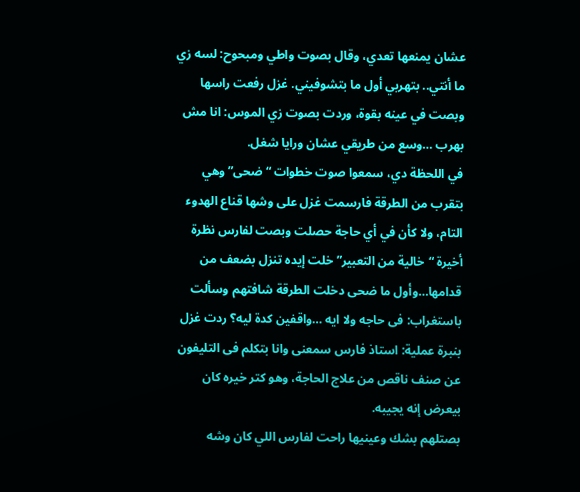عشان يمنعها تعدي، وقال بصوت واطي ومبحوح: لسه زي ما أنتي.. بتهربي أول ما بتشوفيني. غزل رفعت راسها وبصت في عينه بقوة، وردت بصوت زي الموس: انا مش بهرب …وسع من طريقي عشان ورايا شغل.
في اللحظة دي، سمعوا صوت خطوات “ضحى” وهي بتقرب من الطرقة فارسمت غزل على وشها قناع الهدوء التام، ولا كأن في أي حاجة حصلت وبصت لفارس نظرة أخيرة “خالية من التعبير” خلت إيده تنزل بضعف من قدامها…وأول ما ضحى دخلت الطرقة شافتهم وسألت باستغراب: فى حاجه ولا ايه …واقفين كدة ليه؟ ردت غزل بنبرة عملية: استاذ فارس سمعنى وانا بتكلم فى التليفون عن صنف ناقص من علاج الحاجة، وهو كتر خيره كان بيعرض إنه يجيبه.
بصتلهم بشك وعينيها راحت لفارس اللي كان وشه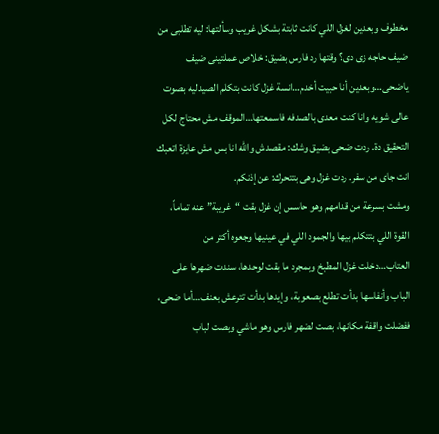مخطوف وبعدين لغزل اللي كانت ثابتة بشكل غريب وسألتها: ليه تطلبى من ضيف حاجه زى دى؟ وقتها رد فارس بضيق: خلاص عملتينى ضيف ياضحى…وبعدين أنا حبيت أخدم…انسة غزل كانت بتكلم الصيدليه بصوت عالى شويه وانا كنت معدى بالصدفه فاسمعتها…الموقف مش محتاج لكل التحقيق دة. ردت ضحى بضيق وشك: مقصدش والله انا بس مش عايزة اتعبك انت جاى من سفر. ردت غزل وهى بتتحرك: عن إذنكم.
ومشت بسرعة من قدامهم وهو حاسس إن غزل بقت “غريبة” عنه تماماً، القوة اللي بتتكلم بيها والجمود اللي في عينيها وجعوه أكتر من العتاب…دخلت غزل المطبخ وبمجرد ما بقت لوحدها، سندت ضهرها على الباب وأنفاسها بدأت تطلع بصعوبة، وإيدها بدأت تترعش بعنف…أما ضحى، ففضلت واقفة مكانها، بصت لضهر فارس وهو ماشي وبصت لباب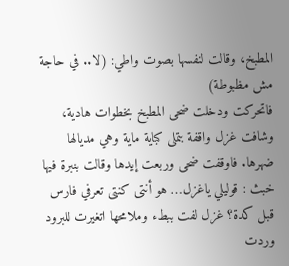المطبخ، وقالت لنفسها بصوت واطي: (لا.. في حاجة مش مظبوطة)
فاتحركت ودخلت ضحى المطبخ بخطوات هادية، وشافت غزل واقفة بتملى كباية ماية وهي مديالها ضهرها. فاوقفت ضحى وربعت إيدها وقالت بنبرة فيها خبث : قوليلي ياغزل… هو أنتى كنتى تعرفي فارس قبل كدة؟ غزل لفت ببطء وملامحها اتغيرت للبرود وردت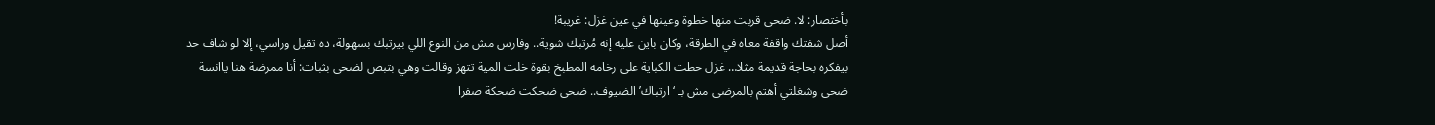بأختصار: لا. ضحى قربت منها خطوة وعينها في عين غزل: غريبة!
أصل شفتك واقفة معاه في الطرقة، وكان باين عليه إنه مُرتبك شوية.. وفارس مش من النوع اللي بيرتبك بسهولة، ده تقيل وراسي، إلا لو شاف حد بيفكره بحاجة قديمة مثلا… غزل حطت الكباية على رخامه المطبخ بقوة خلت المية تتهز وقالت وهي بتبص لضحى بثبات: أنا ممرضة هنا ياانسة ضحى وشغلتي أهتم بالمرضى مش بـ ‘ارتباك’ الضيوف.. ضحى ضحكت ضحكة صفرا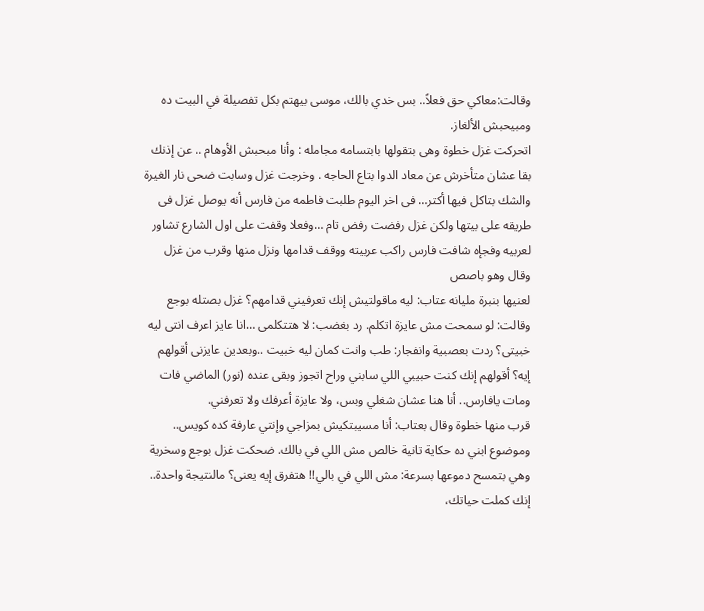وقالت:معاكي حق فعلاً.. بس خدي بالك، موسى بيهتم بكل تفصيلة في البيت ده ومبيحبش الألغاز.
اتحركت غزل خطوة وهى بتقولها بابتسامه مجامله : وأنا مبحبش الأوهام .. عن إذنك بقا عشان متأخرش عن معاد الدوا بتاع الحاجه . وخرجت غزل وسابت ضحى نار الغيرة والشك بتاكل فيها أكتر… فى اخر اليوم طلبت فاطمه من فارس أنه يوصل غزل فى طريقه على بيتها ولكن غزل رفضت رفض تام …وفعلا وقفت على اول الشارع تشاور لعربيه وفجإه شافت فارس راكب عربيته ووقف قدامها ونزل منها وقرب من غزل وقال وهو باصص
لعنيها بنبرة مليانه عتاب: ليه ماقولتيش إنك تعرفيني قدامهم؟ غزل بصتله بوجع وقالت: لو سمحت مش عايزة اتكلم. رد بغضب: لا هتتكلمى …انا عايز اعرف انتى ليه خبيتى؟ ردت بعصبية وانفجار: طب وانت كمان ليه خبيت ..وبعدين عايزنى أقولهم إيه؟ أقولهم إنك كنت حبيبي اللي سابني وراح اتجوز وبقى عنده (نور) الماضي فات ومات يافارس.. أنا هنا عشان شغلي وبس، ولا عايزة أعرفك ولا تعرفني.
قرب منها خطوة وقال بعتاب: أنا مسيبتكيش بمزاجي وإنتي عارفة كده كويس.. وموضوع ابني ده حكاية تانية خالص مش اللي في بالك. ضحكت غزل بوجع وسخرية وهي بتمسح دموعها بسرعة: مش اللي في بالي!! هتفرق إيه يعنى؟ مالنتيجة واحدة.. إنك كملت حياتك،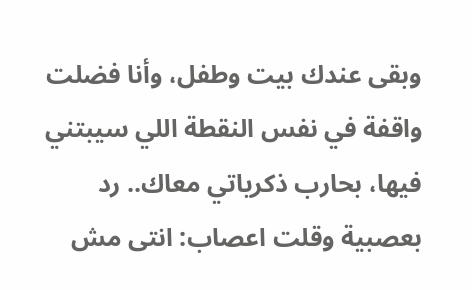وبقى عندك بيت وطفل، وأنا فضلت واقفة في نفس النقطة اللي سيبتني فيها، بحارب ذكرياتي معاك.. رد بعصبية وقلت اعصاب: انتى مش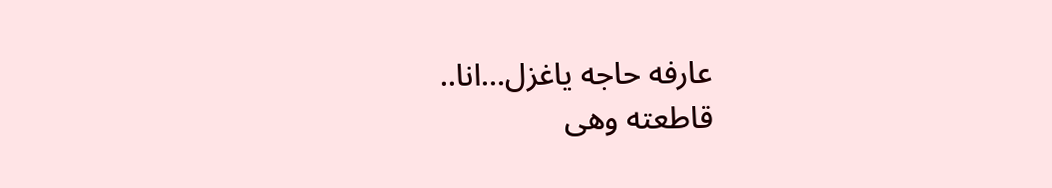عارفه حاجه ياغزل…انا..
قاطعته وهى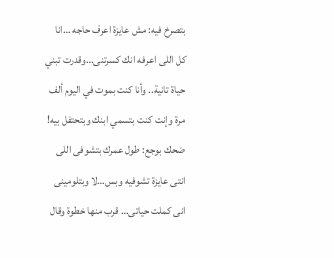بتصرخ فيه: مش عايزة اعرف حاجه …انا كل اللى اعرفه انك كسرتنى…وقدرت تبني حياة تانية.. وأنا كنت بموت في اليوم ألف مرة وإنت كنت بتسمي ابنك وبتحتفل بيه! ضحك بوجع: طول عمرك بتشوفى اللى انتى عايزة تشوفيه وبس…لا وبتلومينى انى كملت حياتى… قرب منها خطوة وقال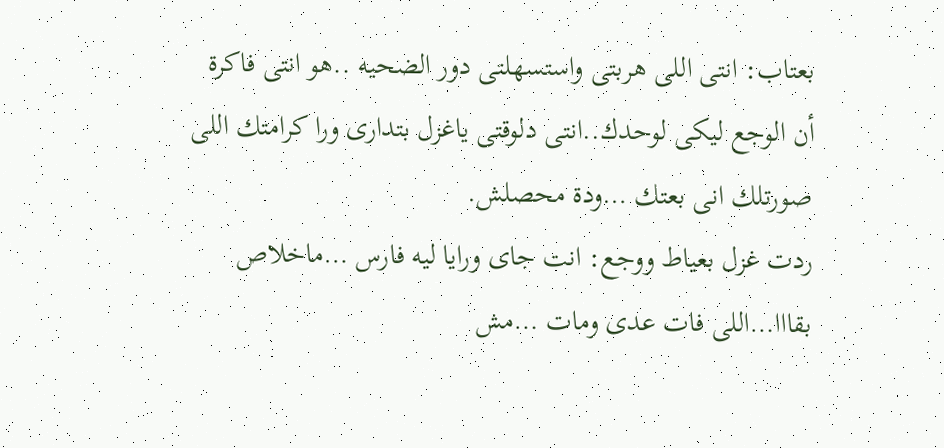بعتاب: انتى اللى هربتى واستسهلتى دور الضحيه ..هو انتى فاكرة أن الوجع ليكى لوحدك..انتى دلوقتى ياغزل بتدارى ورا كرامتك اللى صورتلك انى بعتك …ودة محصلش.
ردت غزل بعياط ووجع: انت جاى ورايا ليه فارس …ماخلاص بقااا…اللى فات عدى ومات …مش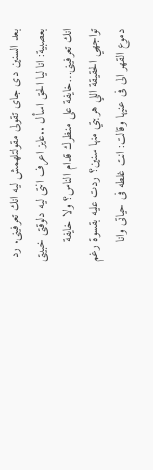بعد السنين دى جاى تقولى مقولتلهمش ليه انك تعرفينى. رد بعصبية: انا ليا الحق اسأل ..عايز اعرف انتى ليه دلوقتى خبيتى انك تعرفينى…خايفة على منظرك قدام الناس؟ ولا خايفة تواجهي الحقيقة اللي هربتي منها سنين؟ ردت عليه بقسوة رغم دموع القهر الى فى عنيها وقالت: انت غلطه فى حياتى وانا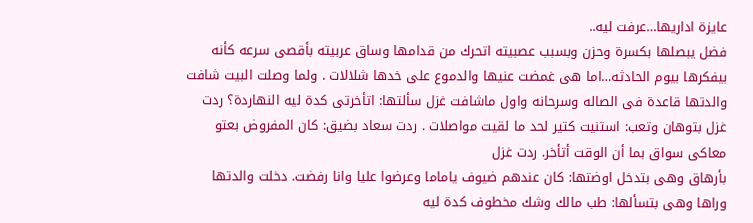عايزة اداريها…عرفت ليه..
فضل يبصلها بكسرة وحزن وبسبب عصبيته اتحرك من قدامها وساق عربيته بأقصى سرعه كأنه بيفكرها بيوم الحادثه…اما هى غمضت عنيها والدموع على خدها شلالات . ولما وصلت البيت شافت والدتها قاعدة فى الصاله وسرحانه واول ماشافت غزل سألتها: اتأخرتى كدة ليه النهاردة؟ ردت غزل بتوهان وتعب: استنيت كتير لحد ما لقيت مواصلات . ردت سعاد بضيق: كان المفروض بعتو معاكى سواق بما أن الوقت أتأخر. ردت غزل
بأرهاق وهى بتدخل اوضتها: كان عندهم ضيوف ياماما وعرضوا عليا وانا رفضت. دخلت والدتها وراها وهى بتسألها: طب مالك وشك مخطوف كدة ليه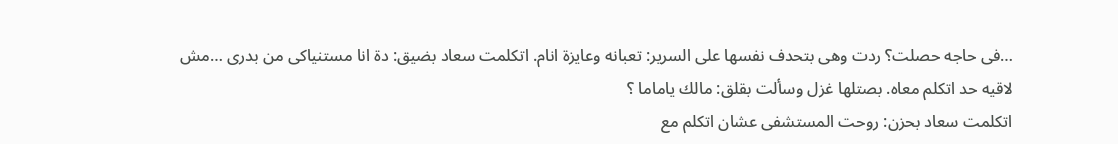…فى حاجه حصلت؟ ردت وهى بتحدف نفسها على السرير: تعبانه وعايزة انام. اتكلمت سعاد بضيق: دة انا مستنياكى من بدرى …مش لاقيه حد اتكلم معاه. بصتلها غزل وسألت بقلق: مالك ياماما ؟
اتكلمت سعاد بحزن: روحت المستشفى عشان اتكلم مع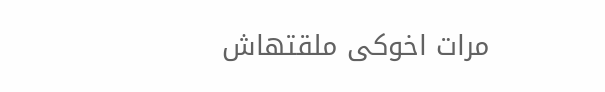مرات اخوكى ملقتهاش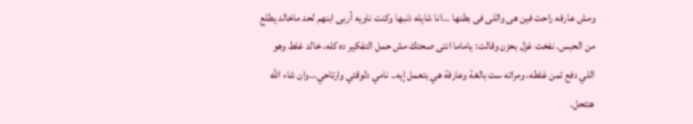ومش عارفه راحت فين هى واللى فى بطنها …انا شايله ذنبها وكنت ناويه أربى ابنهم لحد ماخالد يطلع من الحبس. نفخت غزل بحزن وقالت: ياماما انتى صحتك مش حمل التفكير ده كله، خالد غلط وهو اللي دفع تمن غلطه، ومراته ست بالغة وعارفة هي بتعمل إيه.. نامي دلوقتي وارتاحي…وان شاء الله هتتحل.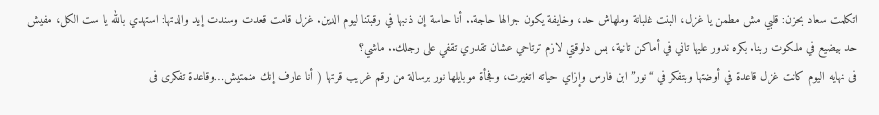اتكلمت سعاد بحزن: قلبي مش مطمن يا غزل، البنت غلبانة وملهاش حد، وخايفة يكون جرالها حاجة.. أنا حاسة إن ذنبها في رقبتنا ليوم الدين. غزل قامت قعدت وسندت إيد والدتها: استهدي بالله يا ست الكل، مفيش حد بيضيع في ملكوت ربنا. بكره ندور عليها تاني في أماكن تانية، بس دلوقتي لازم ترتاحي عشان تقدري تقفي على رجلك.. ماشي؟
فى نهايه اليوم كانت غزل قاعدة في أوضتها وبتفكر في “نور” ابن فارس وإزاي حياته اتغيرت، وفجأة موبايلها نور برسالة من رقم غريب قرتها ( أنا عارف إنك منمتيش…وقاعدة تفكرى فى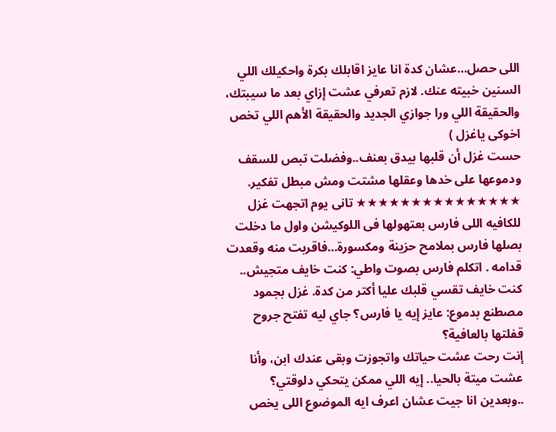اللى حصل…عشان كدة انا عايز اقابلك بكرة واحكيلك اللي السنين خبيته عنك. لازم تعرفي عشت إزاي بعد ما سيبتك، والحقيقة اللي ورا جوازي الجديد والحقيقة الأهم اللي تخص اخوكى ياغزل )
حست غزل أن قلبها بيدق بعنف..وفضلت تبص للسقف ودموعها على خدها وعقلها مشتت ومش مبطل تفكير. ★★★★★★★★★★★★★★★ تانى يوم اتجهت غزل للكافيه اللى فارس بعتهولها فى اللوكيشن واول ما دخلت بصلها فارس بملامح حزينة ومكسورة…فاقربت منه وقعدت قدامه . اتكلم فارس بصوت واطي: كنت خايف متجيش.. كنت خايف تقسي قلبك عليا أكتر من كدة. غزل بجمود مصطنع بدموع: عايز إيه يا فارس؟ جاي ليه تفتح جروح قفلتها بالعافية؟
إنت رحت عشت حياتك واتجوزت وبقى عندك ابن، وأنا عشت ميتة بالحيا.. إيه اللي ممكن يتحكي دلوقتي؟ ..وبعدين انا جيت عشان اعرف ايه الموضوع اللى يخص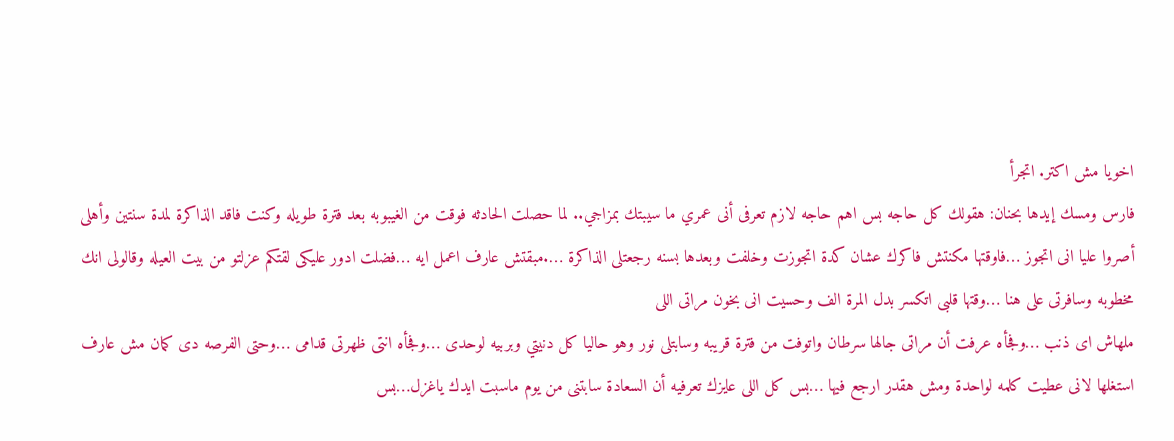اخويا مش اكتر. اتجرأ
فارس ومسك إيدها بحنان: هقولك كل حاجه بس اهم حاجه لازم تعرفى أنى عمري ما سيبتك بمزاجي.. لما حصلت الحادثه فوقت من الغيبوبه بعد فترة طويله وكنت فاقد الذاكرة لمدة سنتين وأهلى أصروا عليا انى اتجوز …فاوقتها مكنتش فاكرك عشان كدة اتجوزت وخلفت وبعدها بسنه رجعتلى الذاكرة ….مبقتش عارف اعمل ايه …فضلت ادور عليكى لقتكم عزلتو من بيت العيله وقالولى انك مخطوبه وسافرتى على هنا …وقتها قلبى اتكسر بدل المرة الف وحسيت انى بخون مراتى اللى
ملهاش اى ذنب …وفجأه عرفت أن مراتى جالها سرطان واتوفت من فترة قريبه وسابتلى نور وهو حاليا كل دنيتي وبربيه لوحدى …وفجأه انتى ظهرتى قدامى …وحتى الفرصه دى كمان مش عارف استغلها لانى عطيت كلمه لواحدة ومش هقدر ارجع فيها …بس كل اللى عايزك تعرفيه أن السعادة سابتنى من يوم ماسبت ايدك ياغزل…بس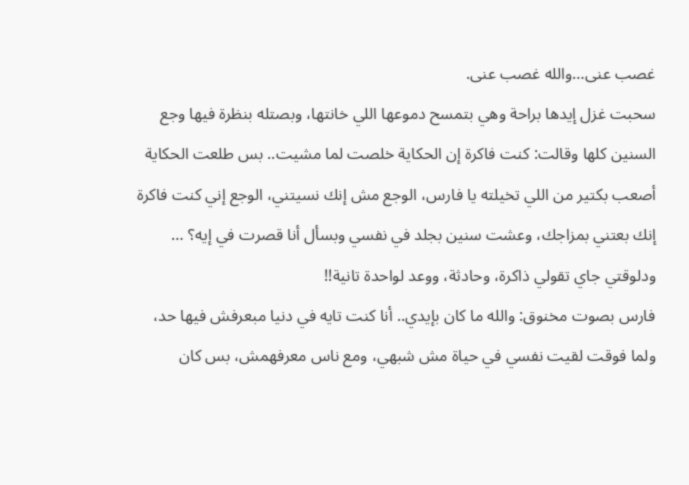غصب عنى…والله غصب عنى.
سحبت غزل إيدها براحة وهي بتمسح دموعها اللي خانتها، وبصتله بنظرة فيها وجع السنين كلها وقالت: كنت فاكرة إن الحكاية خلصت لما مشيت.. بس طلعت الحكاية أصعب بكتير من اللي تخيلته يا فارس، الوجع مش إنك نسيتني، الوجع إني كنت فاكرة إنك بعتني بمزاجك، وعشت سنين بجلد في نفسي وبسأل أنا قصرت في إيه؟ … ودلوقتي جاي تقولي ذاكرة، وحادثة، ووعد لواحدة تانية!!
فارس بصوت مخنوق: والله ما كان بإيدي.. أنا كنت تايه في دنيا مبعرفش فيها حد، ولما فوقت لقيت نفسي في حياة مش شبهي، ومع ناس معرفهمش، بس كان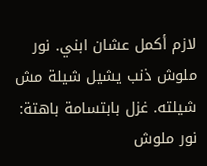لازم أكمل عشان ابني. نور ملوش ذنب يشيل شيلة مش شيلته. غزل بابتسامة باهتة: نور ملوش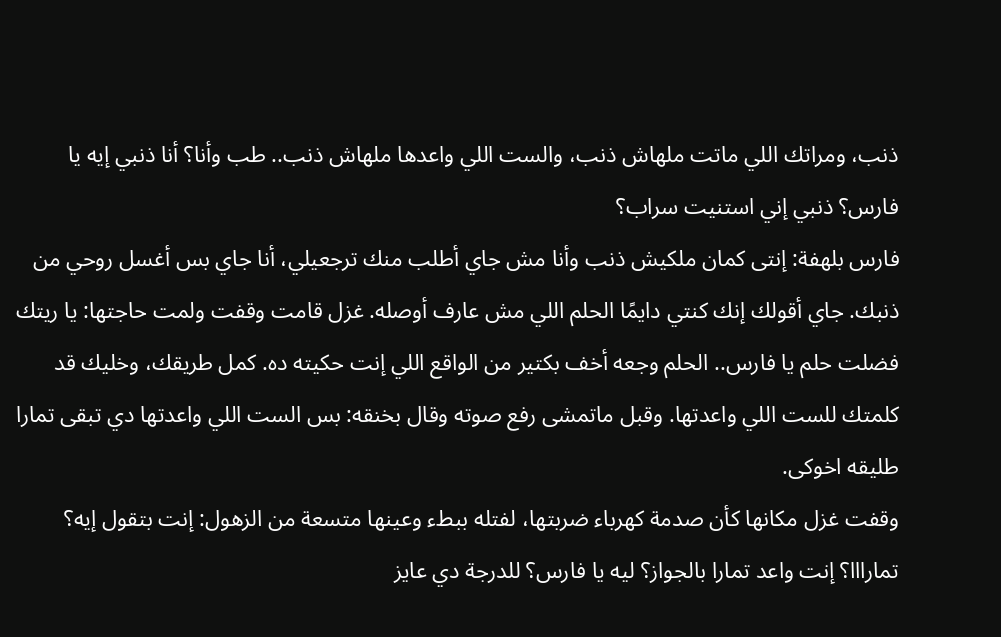ذنب، ومراتك اللي ماتت ملهاش ذنب، والست اللي واعدها ملهاش ذنب.. طب وأنا؟ أنا ذنبي إيه يا فارس؟ ذنبي إني استنيت سراب؟
فارس بلهفة: إنتى كمان ملكيش ذنب وأنا مش جاي أطلب منك ترجعيلي، أنا جاي بس أغسل روحي من ذنبك. جاي أقولك إنك كنتي دايمًا الحلم اللي مش عارف أوصله. غزل قامت وقفت ولمت حاجتها: يا ريتك فضلت حلم يا فارس.. الحلم وجعه أخف بكتير من الواقع اللي إنت حكيته ده. كمل طريقك، وخليك قد كلمتك للست اللي واعدتها. وقبل ماتمشى رفع صوته وقال بخنقه: بس الست اللي واعدتها دي تبقى تمارا طليقه اخوكى.
وقفت غزل مكانها كأن صدمة كهرباء ضربتها، لفتله ببطء وعينها متسعة من الزهول: إنت بتقول إيه؟ تمارااا؟ إنت واعد تمارا بالجواز؟ ليه يا فارس؟ للدرجة دي عايز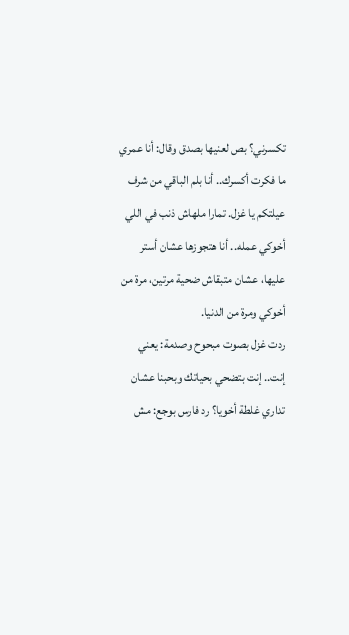تكسرني؟ بص لعنيها بصدق وقال: أنا عمري ما فكرت أكسرك.. أنا بلم الباقي من شرف عيلتكم يا غزل. تمارا ملهاش ذنب في اللي أخوكي عمله.. أنا هتجوزها عشان أستر عليها، عشان متبقاش ضحية مرتين، مرة من أخوكي ومرة من الدنيا.
ردت غزل بصوت مبحوح وصدمة: يعني إنت.. إنت بتضحي بحياتك وبحبنا عشان تداري غلطة أخويا؟ رد فارس بوجع: مش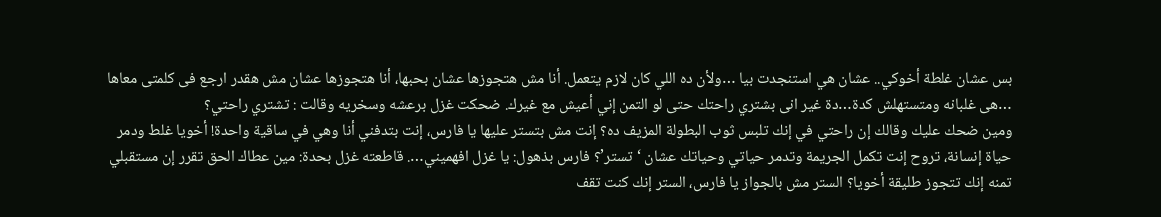بس عشان غلطة أخوكي.. عشان هي استنجدت بيا …ولأن ده اللي كان لازم يتعمل. أنا مش هتجوزها عشان بحبها، أنا هتجوزها عشان مش هقدر ارجع فى كلمتى معاها …هى غلبانه ومتستهلش كدة…دة غير انى بشتري راحتك حتى لو التمن إني أعيش مع غيرك. ضحكت غزل برعشه وسخريه وقالت : تشتري راحتي؟
ومين ضحك عليك وقالك إن راحتي في إنك تلبس ثوب البطولة المزيف ده؟ إنت مش بتستر عليها يا فارس، إنت بتدفني أنا وهي في ساقية واحدة! أخويا غلط ودمر حياة إنسانة، تروح إنت تكمل الجريمة وتدمر حياتي وحياتك عشان ‘تستر’؟ فارس بذهول: يا غزل افهميني…. قاطعته غزل بحدة: مين عطاك الحق تقرر إن مستقبلي تمنه إنك تتجوز طليقة أخويا؟ الستر مش بالجواز يا فارس، الستر إنك كنت تقف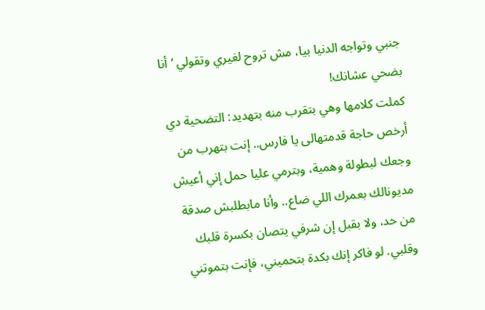جنبي وتواجه الدنيا بيا، مش تروح لغيري وتقولي ‘أنا بضحي عشانك!
كملت كلامها وهي بتقرب منه بتهديد: التضحية دي أرخص حاجة قدمتهالى يا فارس.. إنت بتهرب من وجعك لبطولة وهمية، وبترمي عليا حمل إني أعيش مديونالك بعمرك اللي ضاع.. وأنا مابطلبش صدقة من حد، ولا بقبل إن شرفي يتصان بكسرة قلبك وقلبي. لو فاكر إنك بكدة بتحميني، فإنت بتموتني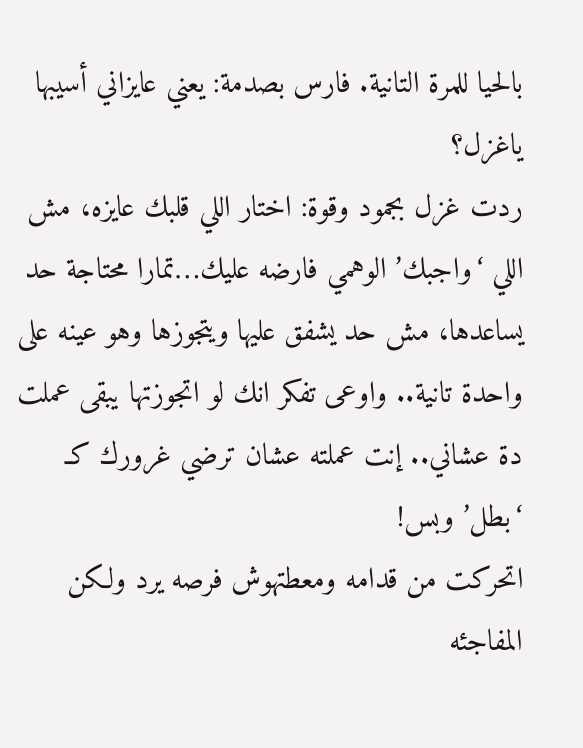بالحيا للمرة التانية. فارس بصدمة: يعني عايزاني أسيبها ياغزل؟
ردت غزل بجمود وقوة: اختار اللي قلبك عايزه، مش اللي ‘واجبك’ الوهمي فارضه عليك…تمارا محتاجة حد يساعدها، مش حد يشفق عليها ويتجوزها وهو عينه على واحدة تانية.. واوعى تفكر انك لو اتجوزتها يبقى عملت دة عشاني.. إنت عملته عشان ترضي غرورك كـ ‘بطل’ وبس!
اتحركت من قدامه ومعطتهوش فرصه يرد ولكن المفاجئه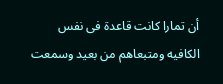أن تمارا كانت قاعدة فى نفس الكافيه ومتبعاهم من بعيد وسمعت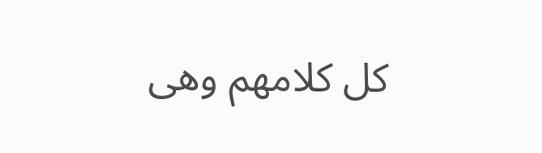كل كلامهم وهى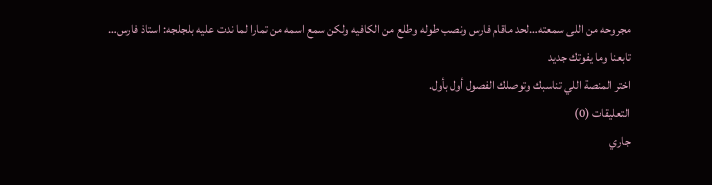مجروحه من اللى سمعته…لحد ماقام فارس ونصب طوله وطلع من الكافيه ولكن سمع اسمه من تمارا لما ندت عليه بلجلجه: استاذ فارس…
تابعنا وما يفوتك جديد
اختر المنصة اللي تناسبك وتوصلك الفصول أول بأول.
التعليقات (0)
جاري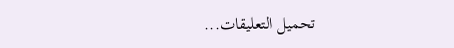تحميل التعليقات...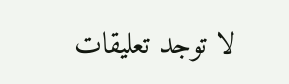لا توجد تعليقات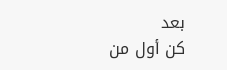بعد
كن أول من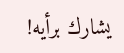يشارك برأيه!